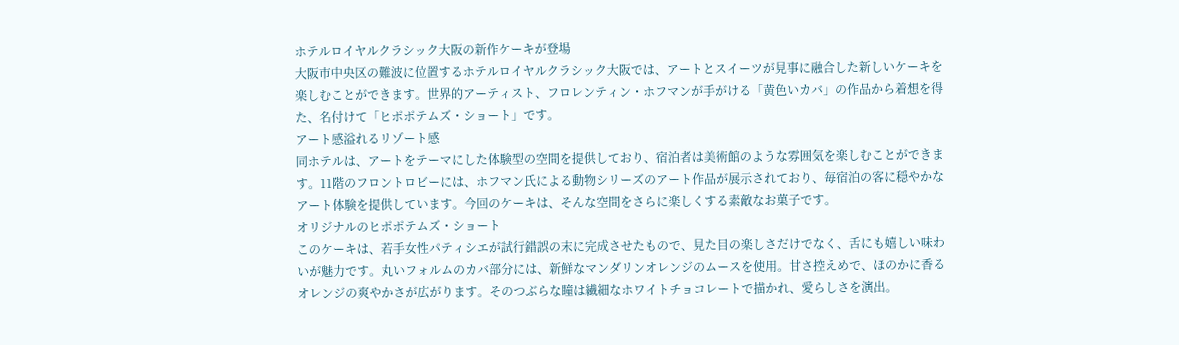ホテルロイヤルクラシック大阪の新作ケーキが登場
大阪市中央区の難波に位置するホテルロイヤルクラシック大阪では、アートとスイーツが見事に融合した新しいケーキを楽しむことができます。世界的アーティスト、フロレンティン・ホフマンが手がける「黄色いカバ」の作品から着想を得た、名付けて「ヒポポテムズ・ショート」です。
アート感溢れるリゾート感
同ホテルは、アートをテーマにした体験型の空間を提供しており、宿泊者は美術館のような雰囲気を楽しむことができます。11階のフロントロビーには、ホフマン氏による動物シリーズのアート作品が展示されており、毎宿泊の客に穏やかなアート体験を提供しています。今回のケーキは、そんな空間をさらに楽しくする素敵なお菓子です。
オリジナルのヒポポテムズ・ショート
このケーキは、若手女性パティシエが試行錯誤の末に完成させたもので、見た目の楽しさだけでなく、舌にも嬉しい味わいが魅力です。丸いフォルムのカバ部分には、新鮮なマンダリンオレンジのムースを使用。甘さ控えめで、ほのかに香るオレンジの爽やかさが広がります。そのつぶらな瞳は繊細なホワイトチョコレートで描かれ、愛らしさを演出。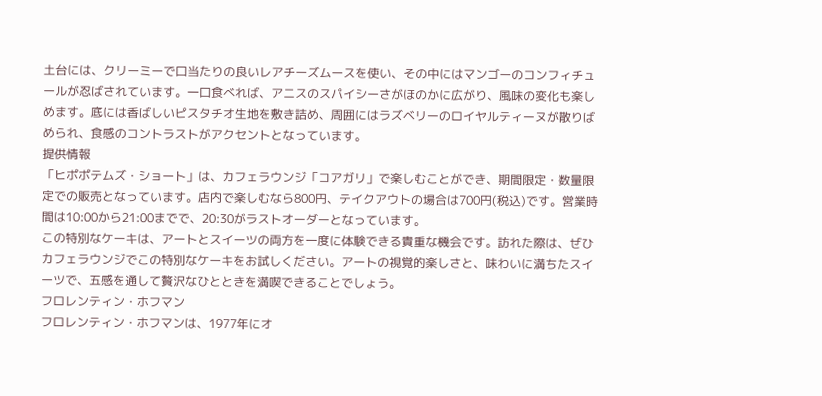土台には、クリーミーで口当たりの良いレアチーズムースを使い、その中にはマンゴーのコンフィチュールが忍ばされています。一口食べれば、アニスのスパイシーさがほのかに広がり、風味の変化も楽しめます。底には香ばしいピスタチオ生地を敷き詰め、周囲にはラズベリーのロイヤルティーヌが散りばめられ、食感のコントラストがアクセントとなっています。
提供情報
「ヒポポテムズ・ショート」は、カフェラウンジ「コアガリ」で楽しむことができ、期間限定・数量限定での販売となっています。店内で楽しむなら800円、テイクアウトの場合は700円(税込)です。営業時間は10:00から21:00までで、20:30がラストオーダーとなっています。
この特別なケーキは、アートとスイーツの両方を一度に体験できる貴重な機会です。訪れた際は、ぜひカフェラウンジでこの特別なケーキをお試しください。アートの視覚的楽しさと、味わいに満ちたスイーツで、五感を通して贅沢なひとときを満喫できることでしょう。
フロレンティン・ホフマン
フロレンティン・ホフマンは、1977年にオ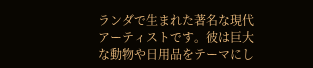ランダで生まれた著名な現代アーティストです。彼は巨大な動物や日用品をテーマにし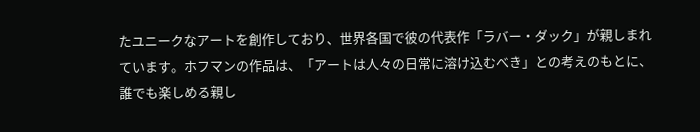たユニークなアートを創作しており、世界各国で彼の代表作「ラバー・ダック」が親しまれています。ホフマンの作品は、「アートは人々の日常に溶け込むべき」との考えのもとに、誰でも楽しめる親し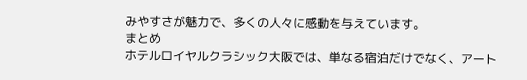みやすさが魅力で、多くの人々に感動を与えています。
まとめ
ホテルロイヤルクラシック大阪では、単なる宿泊だけでなく、アート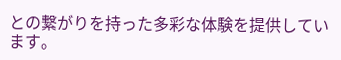との繋がりを持った多彩な体験を提供しています。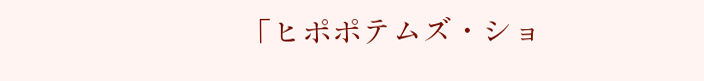「ヒポポテムズ・ショ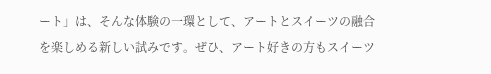ート」は、そんな体験の一環として、アートとスイーツの融合を楽しめる新しい試みです。ぜひ、アート好きの方もスイーツ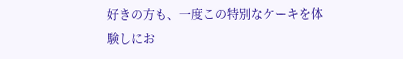好きの方も、一度この特別なケーキを体験しにお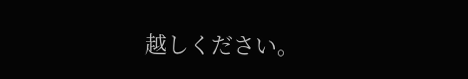越しください。